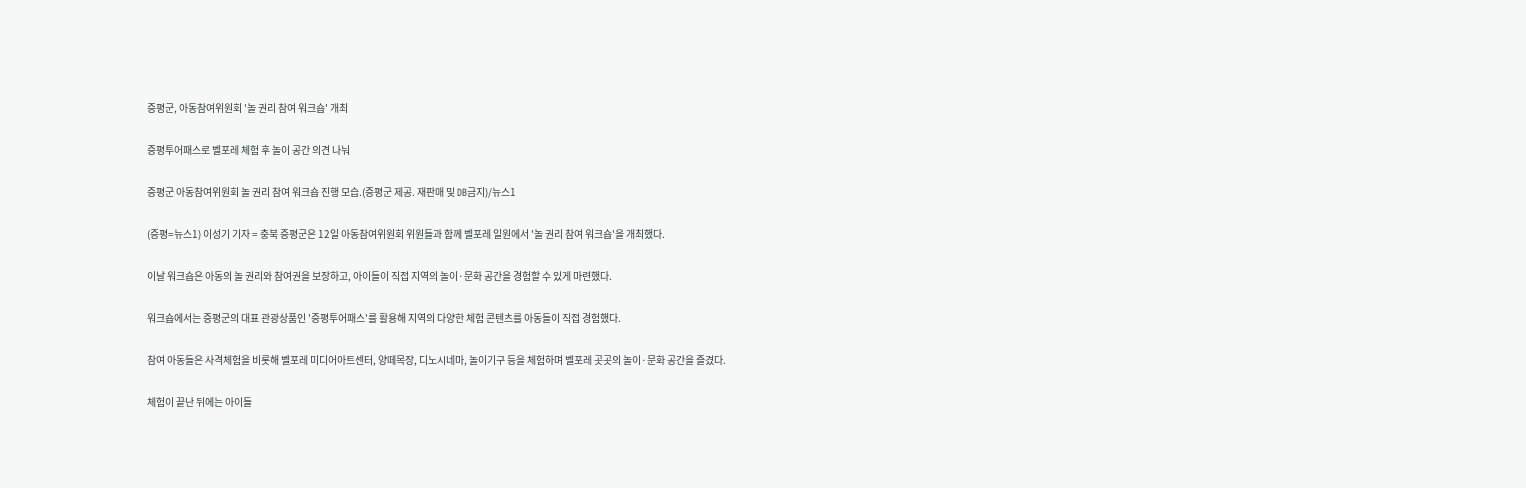증평군, 아동참여위원회 '놀 권리 참여 워크숍' 개최

증평투어패스로 벨포레 체험 후 놀이 공간 의견 나눠

증평군 아동참여위원회 놀 권리 참여 워크숍 진행 모습.(증평군 제공. 재판매 및 DB금지)/뉴스1

(증평=뉴스1) 이성기 기자 = 충북 증평군은 12일 아동참여위원회 위원들과 함께 벨포레 일원에서 '놀 권리 참여 워크숍'을 개최했다.

이날 워크숍은 아동의 놀 권리와 참여권을 보장하고, 아이들이 직접 지역의 놀이·문화 공간을 경험할 수 있게 마련했다.

워크숍에서는 증평군의 대표 관광상품인 '증평투어패스'를 활용해 지역의 다양한 체험 콘텐츠를 아동들이 직접 경험했다.

참여 아동들은 사격체험을 비롯해 벨포레 미디어아트센터, 양떼목장, 디노시네마, 놀이기구 등을 체험하며 벨포레 곳곳의 놀이·문화 공간을 즐겼다.

체험이 끝난 뒤에는 아이들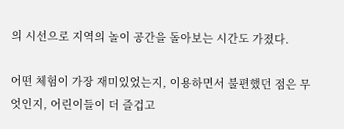의 시선으로 지역의 놀이 공간을 돌아보는 시간도 가졌다.

어떤 체험이 가장 재미있었는지, 이용하면서 불편했던 점은 무엇인지, 어린이들이 더 즐겁고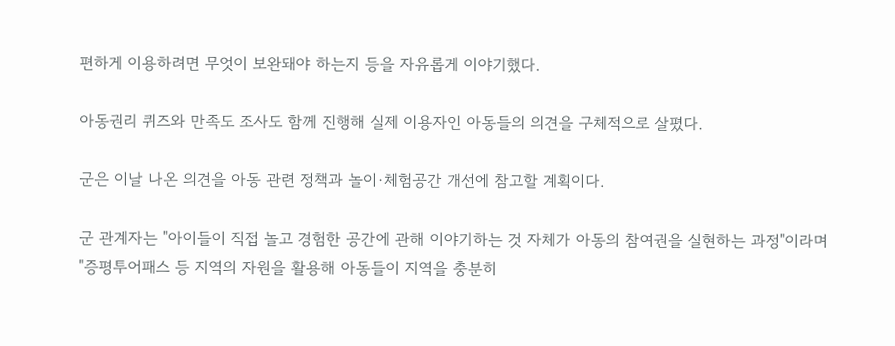편하게 이용하려면 무엇이 보완돼야 하는지 등을 자유롭게 이야기했다.

아동권리 퀴즈와 만족도 조사도 함께 진행해 실제 이용자인 아동들의 의견을 구체적으로 살폈다.

군은 이날 나온 의견을 아동 관련 정책과 놀이·체험공간 개선에 참고할 계획이다.

군 관계자는 "아이들이 직접 놀고 경험한 공간에 관해 이야기하는 것 자체가 아동의 참여권을 실현하는 과정"이라며 "증평투어패스 등 지역의 자원을 활용해 아동들이 지역을 충분히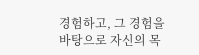경험하고, 그 경험을 바탕으로 자신의 목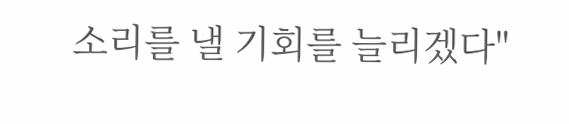소리를 낼 기회를 늘리겠다"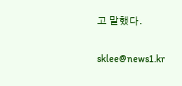고 말했다.

sklee@news1.kr